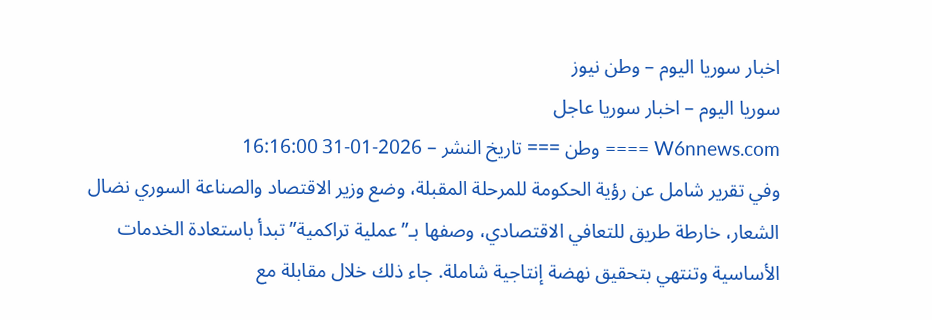اخبار سوريا اليوم – وطن نيوز
سوريا اليوم – اخبار سوريا عاجل
W6nnews.com ==== وطن === تاريخ النشر – 2026-01-31 16:16:00
وفي تقرير شامل عن رؤية الحكومة للمرحلة المقبلة، وضع وزير الاقتصاد والصناعة السوري نضال الشعار، خارطة طريق للتعافي الاقتصادي، وصفها بـ”عملية تراكمية” تبدأ باستعادة الخدمات الأساسية وتنتهي بتحقيق نهضة إنتاجية شاملة. جاء ذلك خلال مقابلة مع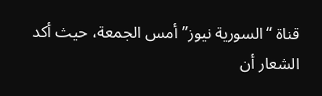قناة “السورية نيوز” أمس الجمعة، حيث أكد الشعار أن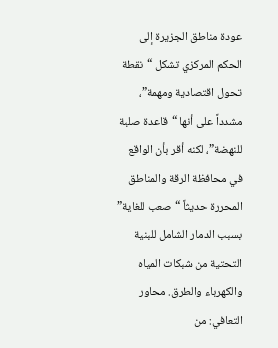عودة مناطق الجزيرة إلى الحكم المركزي تشكل “نقطة تحول اقتصادية ومهمة”، مشدداً على أنها “قاعدة صلبة للنهضة”، لكنه أقر بأن الواقع في محافظة الرقة والمناطق المحررة حديثاً “صعب للغاية” بسبب الدمار الشامل للبنية التحتية من شبكات المياه والكهرباء والطرق. محاور التعافي: من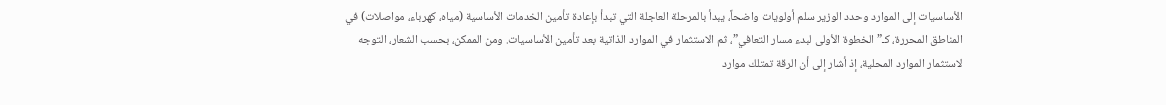الأساسيات إلى الموارد وحدد الوزير سلم أولويات واضحاً، يبدأ بالمرحلة العاجلة التي تبدأ بإعادة تأمين الخدمات الأساسية (مياه، كهرباء، مواصلات) في المناطق المحررة، كـ”الخطوة الأولى لبدء مسار التعافي”، ثم الاستثمار في الموارد الذاتية بعد تأمين الأساسيات. ومن الممكن، بحسب الشعار، التوجه لاستثمار الموارد المحلية، إذ أشار إلى أن الرقة تمتلك موارد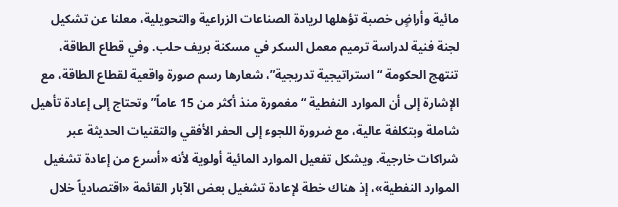مائية وأراضٍ خصبة تؤهلها لريادة الصناعات الزراعية والتحويلية، معلنا عن تشكيل لجنة فنية لدراسة ترميم معمل السكر في مسكنة بريف حلب. وفي قطاع الطاقة، تنتهج الحكومة “استراتيجية تدريجية”، شعارها رسم صورة واقعية لقطاع الطاقة، مع الإشارة إلى أن الموارد النفطية “مغمورة منذ أكثر من 15 عاماً” وتحتاج إلى إعادة تأهيل شاملة وبتكلفة عالية، مع ضرورة اللجوء إلى الحفر الأفقي والتقنيات الحديثة عبر شراكات خارجية. ويشكل تفعيل الموارد المائية أولوية لأنه «أسرع من إعادة تشغيل الموارد النفطية»، إذ هناك خطة لإعادة تشغيل بعض الآبار القائمة «اقتصادياً خلال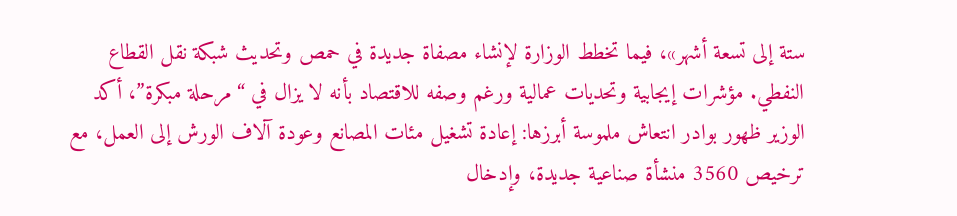ستة إلى تسعة أشهر»، فيما تخطط الوزارة لإنشاء مصفاة جديدة في حمص وتحديث شبكة نقل القطاع النفطي. مؤشرات إيجابية وتحديات عمالية ورغم وصفه للاقتصاد بأنه لا يزال في “مرحلة مبكرة”، أكد الوزير ظهور بوادر انتعاش ملموسة أبرزها: إعادة تشغيل مئات المصانع وعودة آلاف الورش إلى العمل، مع ترخيص 3560 منشأة صناعية جديدة، وإدخال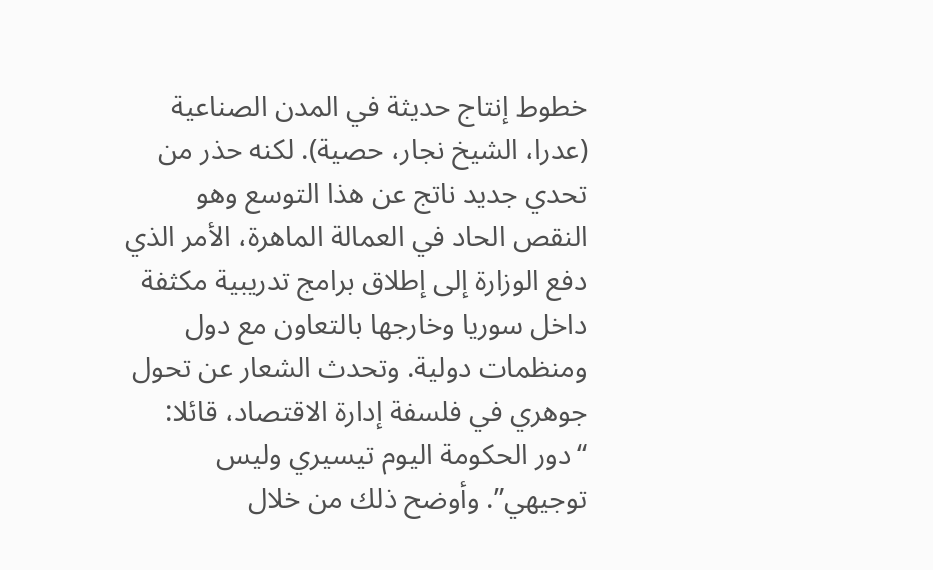خطوط إنتاج حديثة في المدن الصناعية (عدرا، الشيخ نجار، حصية). لكنه حذر من تحدي جديد ناتج عن هذا التوسع وهو النقص الحاد في العمالة الماهرة، الأمر الذي دفع الوزارة إلى إطلاق برامج تدريبية مكثفة داخل سوريا وخارجها بالتعاون مع دول ومنظمات دولية. وتحدث الشعار عن تحول جوهري في فلسفة إدارة الاقتصاد، قائلا: “دور الحكومة اليوم تيسيري وليس توجيهي”. وأوضح ذلك من خلال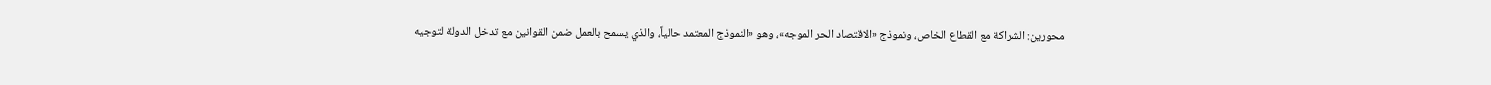محورين: الشراكة مع القطاع الخاص، ونموذج «الاقتصاد الحر الموجه»، وهو «النموذج المعتمد حالياً، والذي يسمح بالعمل ضمن القوانين مع تدخل الدولة لتوجيه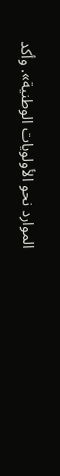الموارد نحو الأولويات الوطنية». وأكد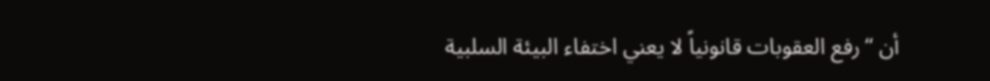أن “رفع العقوبات قانونياً لا يعني اختفاء البيئة السلبية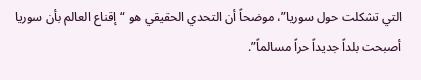التي تشكلت حول سوريا”، موضحاً أن التحدي الحقيقي هو “إقناع العالم بأن سوريا أصبحت بلداً جديداً حراً مسالماً”.